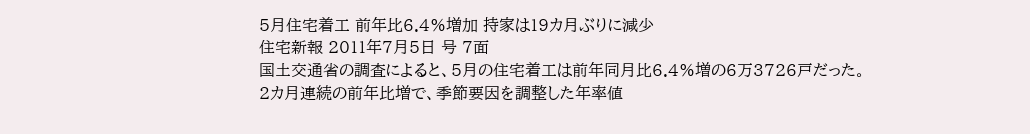5月住宅着工 前年比6.4%増加 持家は19カ月ぶりに減少
住宅新報 2011年7月5日 号 7面
国土交通省の調査によると、5月の住宅着工は前年同月比6.4%増の6万3726戸だった。
2カ月連続の前年比増で、季節要因を調整した年率値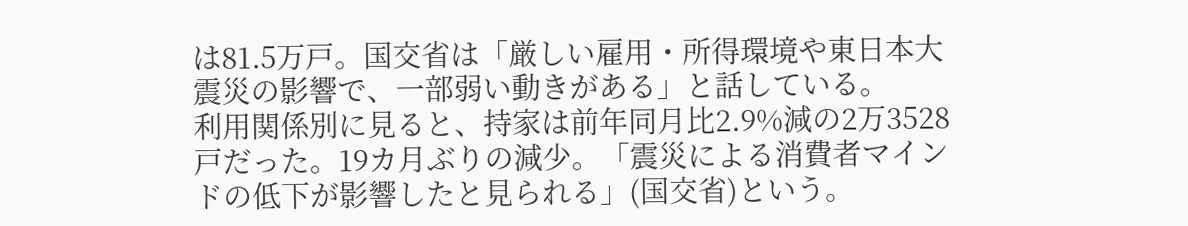は81.5万戸。国交省は「厳しい雇用・所得環境や東日本大震災の影響で、一部弱い動きがある」と話している。
利用関係別に見ると、持家は前年同月比2.9%減の2万3528戸だった。19カ月ぶりの減少。「震災による消費者マインドの低下が影響したと見られる」(国交省)という。